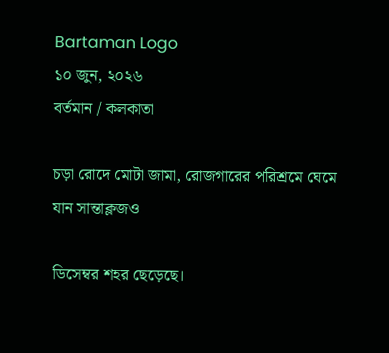Bartaman Logo
১০ জুন, ২০২৬
বর্তমান / কলকাতা

চড়া রোদে মোটা জামা, রোজগারের পরিশ্রমে ঘেমে যান সান্তাক্লজও

ডিসেম্বর শহর ছেড়েছে।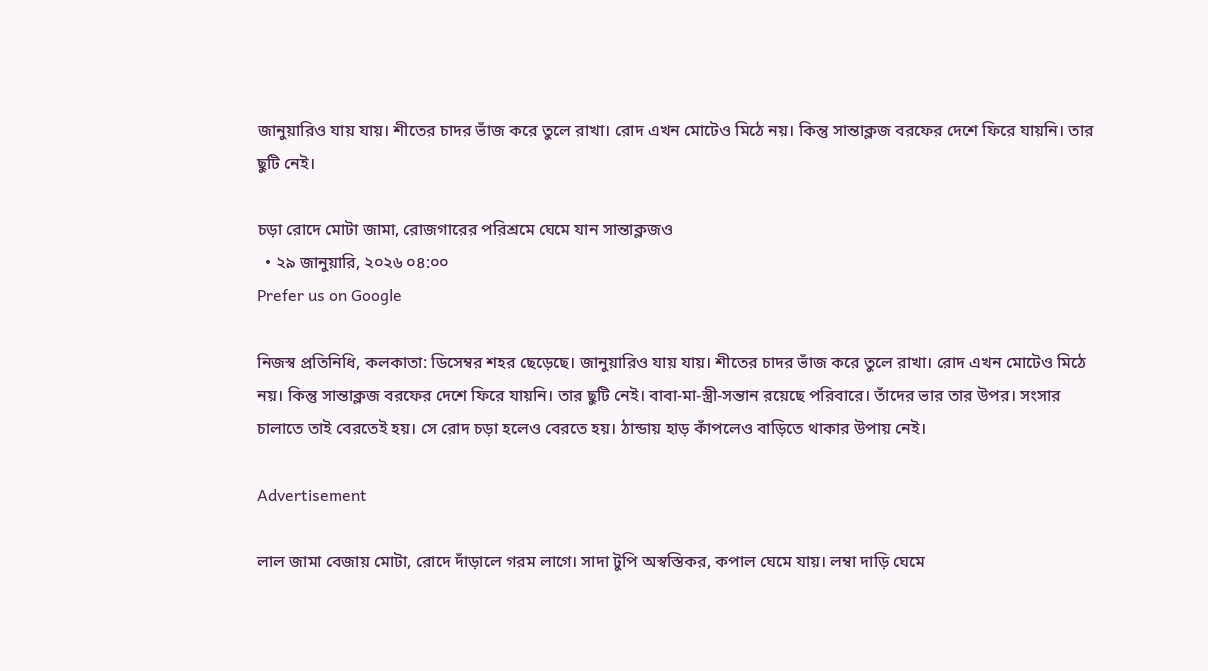জানুয়ারিও যায় যায়। শীতের চাদর ভাঁজ করে তুলে রাখা। রোদ এখন মোটেও মিঠে নয়। কিন্তু সান্তাক্লজ বরফের দেশে ফিরে যায়নি। তার ছুটি নেই।

চড়া রোদে মোটা জামা, রোজগারের পরিশ্রমে ঘেমে যান সান্তাক্লজও
  • ২৯ জানুয়ারি, ২০২৬ ০৪:০০
Prefer us on Google

নিজস্ব প্রতিনিধি, কলকাতা: ডিসেম্বর শহর ছেড়েছে। জানুয়ারিও যায় যায়। শীতের চাদর ভাঁজ করে তুলে রাখা। রোদ এখন মোটেও মিঠে নয়। কিন্তু সান্তাক্লজ বরফের দেশে ফিরে যায়নি। তার ছুটি নেই। বাবা-মা-স্ত্রী-সন্তান রয়েছে পরিবারে। তাঁদের ভার তার উপর। সংসার চালাতে তাই বেরতেই হয়। সে রোদ চড়া হলেও বেরতে হয়। ঠান্ডায় হাড় কাঁপলেও বাড়িতে থাকার উপায় নেই।

Advertisement

লাল জামা বেজায় মোটা, রোদে দাঁড়ালে গরম লাগে। সাদা টুপি অস্বস্তিকর, কপাল ঘেমে যায়। লম্বা দাড়ি ঘেমে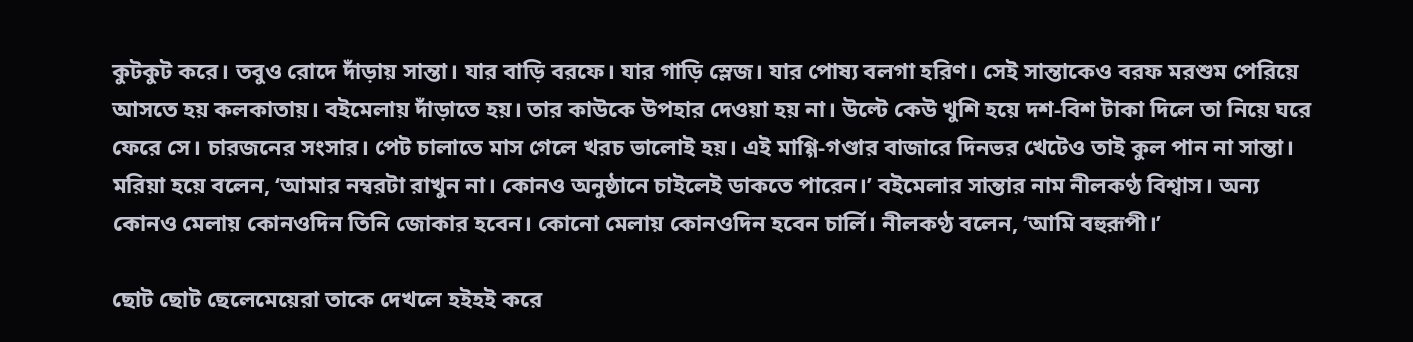কুটকুট করে। তবুও রোদে দাঁড়ায় সান্তা। যার বাড়ি বরফে। যার গাড়ি স্লেজ। যার পোষ্য বলগা হরিণ। সেই সান্তাকেও বরফ মরশুম পেরিয়ে আসতে হয় কলকাতায়। বইমেলায় দাঁড়াতে হয়। তার কাউকে উপহার দেওয়া হয় না। উল্টে কেউ খুশি হয়ে দশ-বিশ টাকা দিলে তা নিয়ে ঘরে ফেরে সে। চারজনের সংসার। পেট চালাতে মাস গেলে খরচ ভালোই হয়। এই মাগ্গি-গণ্ডার বাজারে দিনভর খেটেও তাই কুল পান না সান্তা। মরিয়া হয়ে বলেন, ‘আমার নম্বরটা রাখুন না। কোনও অনুষ্ঠানে চাইলেই ডাকতে পারেন।’ বইমেলার সান্তার নাম নীলকণ্ঠ বিশ্বাস। অন্য কোনও মেলায় কোনওদিন তিনি জোকার হবেন। কোনো মেলায় কোনওদিন হবেন চার্লি। নীলকণ্ঠ বলেন, ‘আমি বহুরূপী।’

ছোট ছোট ছেলেমেয়েরা তাকে দেখলে হইহই করে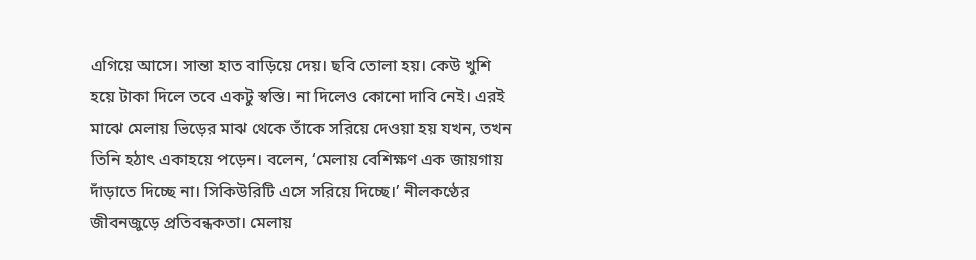এগিয়ে আসে। সান্তা হাত বাড়িয়ে দেয়। ছবি তোলা হয়। কেউ খুশি হয়ে টাকা দিলে তবে একটু স্বস্তি। না দিলেও কোনো দাবি নেই। এরই মাঝে মেলায় ভিড়ের মাঝ থেকে তাঁকে সরিয়ে দেওয়া হয় যখন, তখন তিনি হঠাৎ একাহয়ে পড়েন। বলেন, ‘মেলায় বেশিক্ষণ এক জায়গায় দাঁড়াতে দিচ্ছে না। সিকিউরিটি এসে সরিয়ে দিচ্ছে।’ নীলকণ্ঠের জীবনজুড়ে প্রতিবন্ধকতা। মেলায়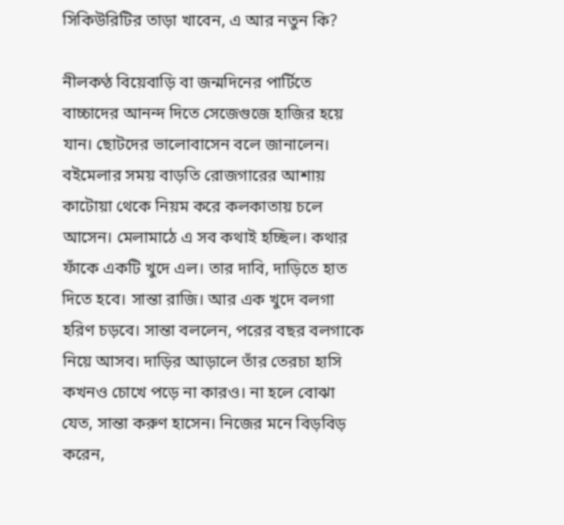সিকিউরিটির তাড়া খাবেন, এ আর নতুন কি?

নীলকণ্ঠ বিয়েবাড়ি বা জন্মদিনের পার্টিতে বাচ্চাদের আনন্দ দিতে সেজেগুজে হাজির হয়ে যান। ছোটদের ভালোবাসেন বলে জানালেন। বইমেলার সময় বাড়তি রোজগারের আশায় কাটোয়া থেকে নিয়ম করে কলকাতায় চলে আসেন। মেলামাঠে এ সব কথাই হচ্ছিল। কথার ফাঁকে একটি খুদে এল। তার দাবি, দাড়িতে হাত দিতে হবে। সান্তা রাজি। আর এক খুদে বলগা হরিণ চড়বে। সান্তা বললেন, পরের বছর বলগাকে নিয়ে আসব। দাড়ির আড়ালে তাঁর তেরচা হাসি কখনও চোখে পড়ে না কারও। না হলে বোঝা যেত, সান্তা করুণ হাসেন। নিজের মনে বিড়বিড় করেন,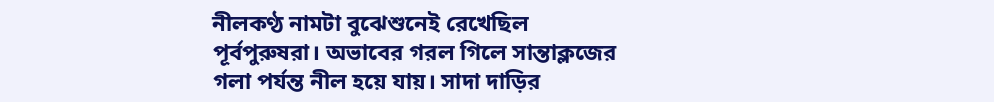নীলকণ্ঠ নামটা বুঝেশুনেই রেখেছিল পূর্বপুরুষরা। অভাবের গরল গিলে সান্তাক্লজের গলা পর্যন্ত নীল হয়ে যায়। সাদা দাড়ির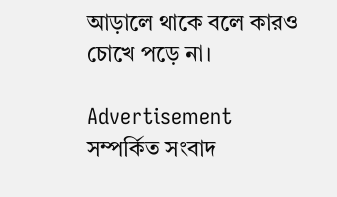আড়ালে থাকে বলে কারও চোখে পড়ে না।

Advertisement
সম্পর্কিত সংবাদ